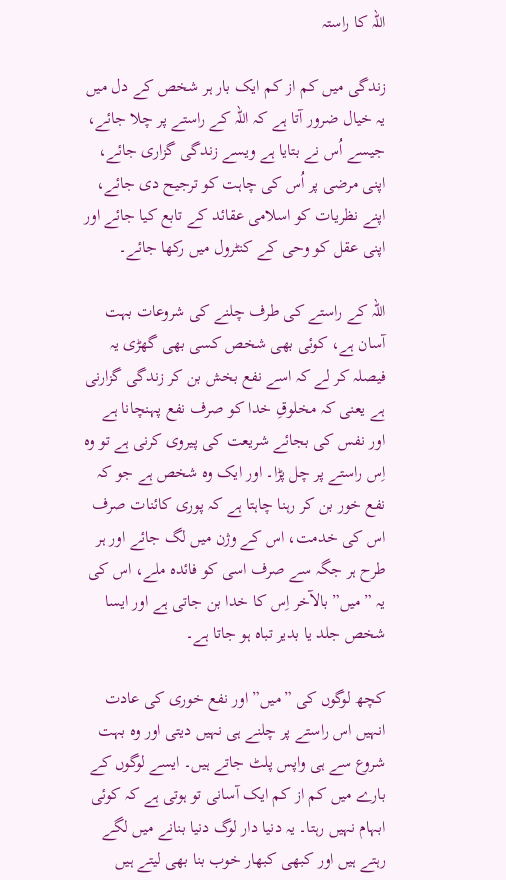اللہ کا راستہ

زندگی میں کم از کم ایک بار ہر شخص کے دل میں یہ خیال ضرور آتا ہے کہ اللہ کے راستے پر چلا جائے، جیسے اُس نے بتایا ہے ویسے زندگی گزاری جائے، اپنی مرضی پر اُس کی چاہت کو ترجیح دی جائے، اپنے نظریات کو اسلامی عقائد کے تابع کیا جائے اور اپنی عقل کو وحی کے کنٹرول میں رکھا جائے۔

اللہ کے راستے کی طرف چلنے کی شروعات بہت آسان ہے، کوئی بھی شخص کسی بھی گھڑی یہ فیصلہ کر لے کہ اسے نفع بخش بن کر زندگی گزارنی ہے یعنی کہ مخلوقِ خدا کو صرف نفع پہنچانا ہے اور نفس کی بجائے شریعت کی پیروی کرنی ہے تو وہ اِس راستے پر چل پڑا۔ اور ایک وہ شخص ہے جو کہ نفع خور بن کر رہنا چاہتا ہے کہ پوری کائنات صرف اس کی خدمت، اس کے وژن میں لگ جائے اور ہر طرح ہر جگہ سے صرف اسی کو فائدہ ملے، اس کی یہ ”میں” بالآخر اِس کا خدا بن جاتی ہے اور ایسا شخص جلد یا بدیر تباہ ہو جاتا ہے۔

کچھ لوگوں کی ”میں” اور نفع خوری کی عادت انہیں اس راستے پر چلنے ہی نہیں دیتی اور وہ بہت شروع سے ہی واپس پلٹ جاتے ہیں۔ ایسے لوگوں کے بارے میں کم از کم ایک آسانی تو ہوتی ہے کہ کوئی ابہام نہیں رہتا۔ یہ دنیا دار لوگ دنیا بنانے میں لگے رہتے ہیں اور کبھی کبھار خوب بنا بھی لیتے ہیں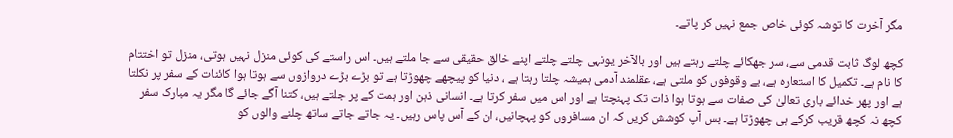مگر آخرت کا توشہ کوئی خاص جمع نہیں کر پاتے۔

کچھ لوگ ثابت قدمی سے، سر جھکائے چلتے رہتے ہیں اور بالآخر یونہی چلتے چلتے اپنے خالق حقیقی سے جا ملتے ہیں۔ اس راستے کی کوئی منزل نہیں ہوتی، منزل تو اختتام کا نام ہے۔ تکمیل کا استعارہ ہے، بے وقوفوں کو ملتی ہے، عقلمند آدمی ہمیشہ چلتا رہتا ہے ، دنیا کو پیچھے چھوڑتا ہے تو بڑے بڑے دروازوں سے ہوتا ہوا کائنات کے سفر پر نکلتا ہے اور پھر خدائے باری تعالیٰ کی صفات سے ہوتا ہوا ذات تک پہنچتا ہے اور اس میں سفر کرتا ہے۔ انسانی ذہن اور ہمت کے پر جلتے ہیں، کتنا آگے جائے گا مگر یہ مبارک سفر کچھ نہ کچھ قریب کرکے ہی چھوڑتا ہے۔ بس آپ کوشش کریں کہ ان مسافروں کو پہچانیں، ان کے آس پاس رہیں۔ یہ جاتے جاتے ساتھ چلنے والوں کو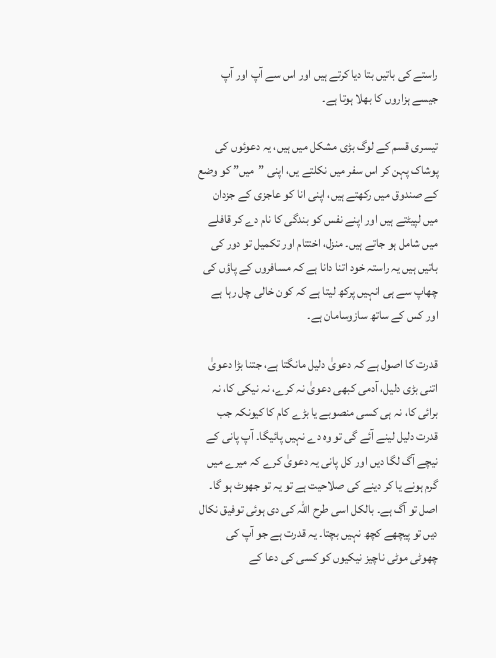راستے کی باتیں بتا دیا کرتے ہیں اور اس سے آپ اور آپ جیسے ہزاروں کا بھلا ہوتا ہے۔

تیسری قسم کے لوگ بڑی مشکل میں ہیں، یہ دعوئوں کی پوشاک پہن کر اس سفر میں نکلتے یں، اپنی ”میں” کو وضع کے صندوق میں رکھتے ہیں، اپنی انا کو عاجزی کے جزدان میں لپیٹتے ہیں اور اپنے نفس کو بندگی کا نام دے کر قافلے میں شامل ہو جاتے ہیں۔ منزل، اختتام اور تکمیل تو دور کی باتیں ہیں یہ راستہ خود اتنا دانا ہے کہ مسافروں کے پاؤں کی چھاپ سے ہی انہیں پرکھ لیتا ہے کہ کون خالی چل رہا ہے اور کس کے ساتھ سازوسامان ہے۔

قدرت کا اصول ہے کہ دعویٰ دلیل مانگتا ہے، جتنا بڑا دعویٰ اتنی بڑی دلیل، آدمی کبھی دعویٰ نہ کرے، نہ نیکی کا، نہ برائی کا، نہ ہی کسی منصوبے یا بڑے کام کا کیونکہ جب قدرت دلیل لینے آئے گی تو وہ دے نہیں پائیگا۔ آپ پانی کے نیچے آگ لگا دیں اور کل پانی یہ دعویٰ کرے کہ میرے میں گرم ہونے یا کر دینے کی صلاحیت ہے تو یہ تو جھوٹ ہو گا۔ اصل تو آگ ہے۔ بالکل اسی طرح اللہ کی دی ہوئی توفیق نکال دیں تو پیچھے کچھ نہیں بچتا۔ یہ قدرت ہے جو آپ کی چھوٹی موٹی ناچیز نیکیوں کو کسی کی دعا کے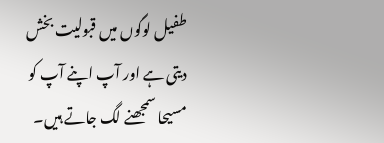طفیل لوگوں میں قبولیت بخش دیتی ہے اور آپ اپنے آپ کو مسیحا سمجھنے لگ جاتے ہیں۔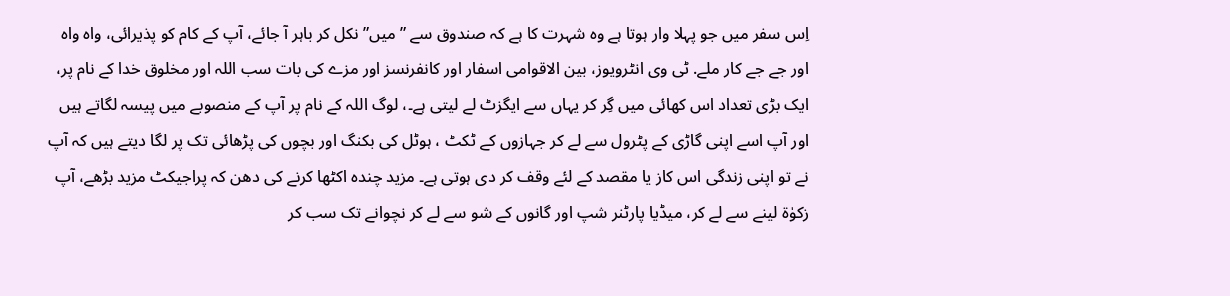اِس سفر میں جو پہلا وار ہوتا ہے وہ شہرت کا ہے کہ صندوق سے ”میں” نکل کر باہر آ جائے، آپ کے کام کو پذیرائی، واہ واہ اور جے جے کار ملے. ٹی وی انٹرویوز، بین الاقوامی اسفار اور کانفرنسز اور مزے کی بات سب اللہ اور مخلوق خدا کے نام پر، ایک بڑی تعداد اس کھائی میں گِر کر یہاں سے ایگزٹ لے لیتی ہے۔، لوگ اللہ کے نام پر آپ کے منصوبے میں پیسہ لگاتے ہیں اور آپ اسے اپنی گاڑی کے پٹرول سے لے کر جہازوں کے ٹکٹ ، ہوٹل کی بکنگ اور بچوں کی پڑھائی تک پر لگا دیتے ہیں کہ آپ نے تو اپنی زندگی اس کاز یا مقصد کے لئے وقف کر دی ہوتی ہے۔ مزید چندہ اکٹھا کرنے کی دھن کہ پراجیکٹ مزید بڑھے، آپ زکوٰة لینے سے لے کر، میڈیا پارٹنر شپ اور گانوں کے شو سے لے کر نچوانے تک سب کر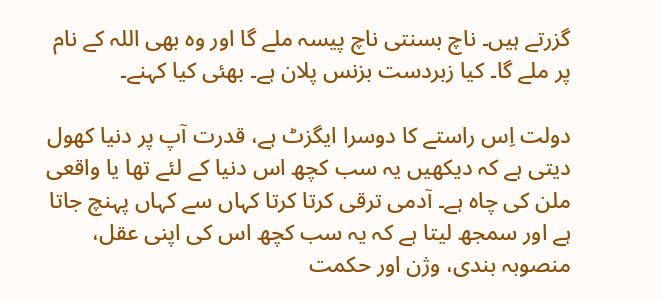گزرتے ہیں۔ ناچ بسنتی ناچ پیسہ ملے گا اور وہ بھی اللہ کے نام پر ملے گا۔ کیا زبردست بزنس پلان ہے۔ بھئی کیا کہنے۔

دولت اِس راستے کا دوسرا ایگزٹ ہے، قدرت آپ پر دنیا کھول دیتی ہے کہ دیکھیں یہ سب کچھ اس دنیا کے لئے تھا یا واقعی ملن کی چاہ ہے۔ آدمی ترقی کرتا کرتا کہاں سے کہاں پہنچ جاتا ہے اور سمجھ لیتا ہے کہ یہ سب کچھ اس کی اپنی عقل، منصوبہ بندی، وژن اور حکمت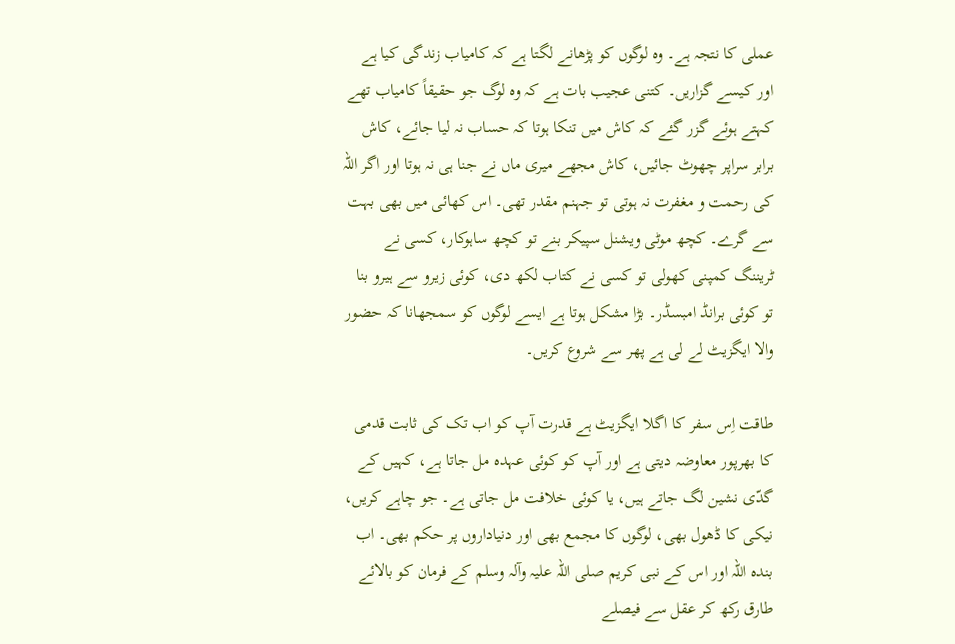عملی کا نتجہ ہے۔ وہ لوگوں کو پڑھانے لگتا ہے کہ کامیاب زندگی کیا ہے اور کیسے گزاریں۔ کتنی عجیب بات ہے کہ وہ لوگ جو حقیقاً کامیاب تھے کہتے ہوئے گزر گئے کہ کاش میں تنکا ہوتا کہ حساب نہ لیا جائے، کاش برابر سراپر چھوٹ جائیں، کاش مجھے میری ماں نے جنا ہی نہ ہوتا اور اگر اللہ کی رحمت و مغفرت نہ ہوتی تو جہنم مقدر تھی۔ اس کھائی میں بھی بہت سے گرے۔ کچھ موٹی ویشنل سپیکر بنے تو کچھ ساہوکار، کسی نے ٹریننگ کمپنی کھولی تو کسی نے کتاب لکھ دی، کوئی زیرو سے ہیرو بنا تو کوئی برانڈ امبسڈر۔ بڑا مشکل ہوتا ہے ایسے لوگوں کو سمجھانا کہ حضور والا ایگزیٹ لے لی ہے پھر سے شروع کریں۔

طاقت اِس سفر کا اگلا ایگزیٹ ہے قدرت آپ کو اب تک کی ثابت قدمی کا بھرپور معاوضہ دیتی ہے اور آپ کو کوئی عہدہ مل جاتا ہے، کہیں کے گدّی نشین لگ جاتے ہیں، یا کوئی خلافت مل جاتی ہے۔ جو چاہے کریں، نیکی کا ڈھول بھی، لوگوں کا مجمع بھی اور دنیاداروں پر حکم بھی۔ اب بندہ اللہ اور اس کے نبی کریم صلی اللہ علیہ وآلہ وسلم کے فرمان کو بالائے طارق رکھ کر عقل سے فیصلے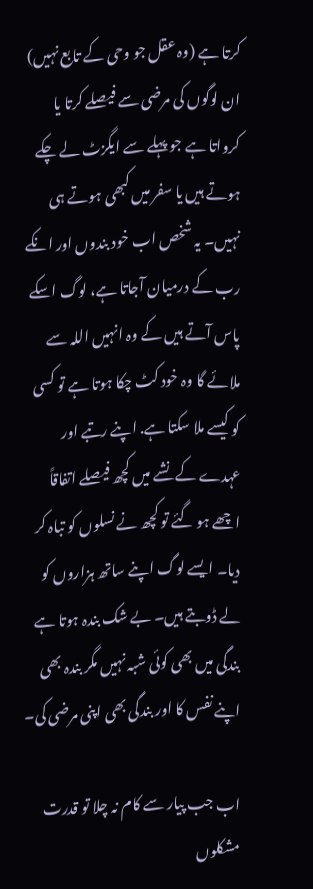کرتا ہے (وہ عقل جو وحی کے تابع نہیں) ان لوگوں کی مرضی سے فیصلے کرتا یا کرواتا ہے جو پہلے سے ایگزٹ لے چکے ہوتے ہیں یا سفر میں کبھی ہوتے ہی نہیں۔ یہ شخص اب خود بندوں اور انکے رب کے درمیان آجاتا ہے، لوگ اسکے پاس آتے ہیں کے وہ انہیں اللہ سے ملائے گا وہ خود کٹ چکا ہوتا ہے تو کسی کو کیسے ملا سکتا ہے. اپنے رتبے اور عہدے کے نشے میں کچھ فیصلے اتفاقاً اچھے ہو گئے تو کچھ نے نسلوں کو تباہ کر دیا۔ ایسے لوگ اپنے ساتھ ہزاروں کو لے ڈوبتے ہیں۔ بے شک بندہ ہوتا ہے بندگی میں بھی کوئی شبہ نہیں مگر بندہ بھی اپنے نفس کا اور بندگی بھی اپنی مرضی کی۔

اب جب پیار سے کام نہ چلا تو قدرت مشکلوں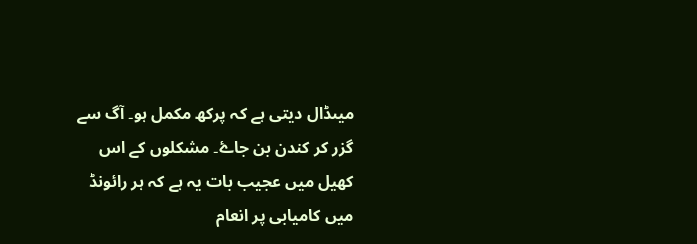میںڈال دیتی ہے کہ پرکھ مکمل ہو۔ آگ سے گزر کر کندن بن جاۓ۔ مشکلوں کے اس کھیل میں عجیب بات یہ ہے کہ ہر رائونڈ میں کامیابی پر انعام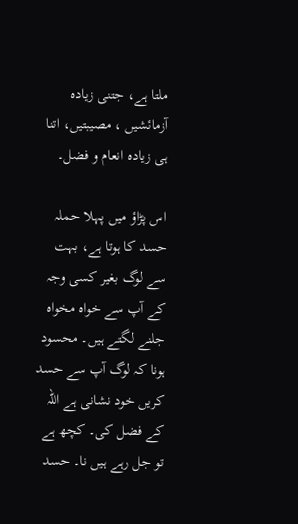ملتا ہے، جتنی زیادہ آزمائشیں ، مصیبتیں، اتنا ہی زیادہ انعام و فضل۔

اس پڑاؤ میں پہلا حملہ حسد کا ہوتا ہے، بہت سے لوگ بغیر کسی وجہ کے آپ سے خواہ مخواہ جلنے لگتے ہیں۔ محسود ہونا کہ لوگ آپ سے حسد کریں خود نشانی ہے اللہ کے فضل کی۔ کچھ ہے تو جل رہے ہیں نا۔ حسد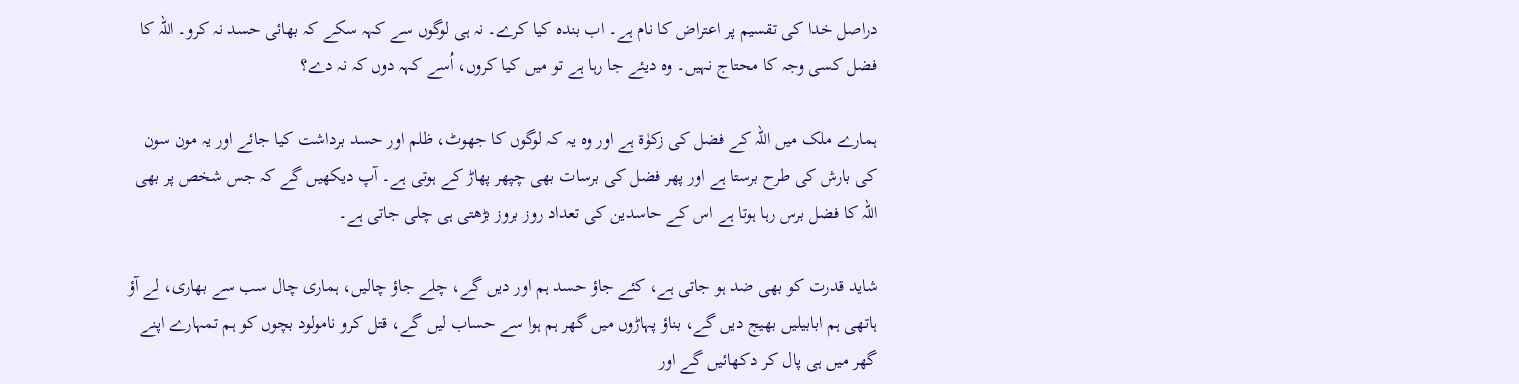دراصل خدا کی تقسیم پر اعتراض کا نام ہے۔ اب بندہ کیا کرے۔ نہ ہی لوگوں سے کہہ سکے کہ بھائی حسد نہ کرو۔ اللہ کا فضل کسی وجہ کا محتاج نہیں۔ وہ دیئے جا رہا ہے تو میں کیا کروں، اُسے کہہ دوں کہ نہ دے؟

ہمارے ملک میں اللہ کے فضل کی زکوٰة ہے اور وہ یہ کہ لوگوں کا جھوٹ، ظلم اور حسد برداشت کیا جائے اور یہ مون سون کی بارش کی طرح برستا ہے اور پھر فضل کی برسات بھی چپھر پھاڑ کے ہوتی ہے۔ آپ دیکھیں گے کہ جس شخص پر بھی اللہ کا فضل برس رہا ہوتا ہے اس کے حاسدین کی تعداد روز بروز بڑھتی ہی چلی جاتی ہے۔

شاید قدرت کو بھی ضد ہو جاتی ہے، کئے جاؤ حسد ہم اور دیں گے، چلے جاؤ چالیں، ہماری چال سب سے بھاری، لے آؤ ہاتھی ہم ابابیلیں بھیج دیں گے، بناؤ پہاڑوں میں گھر ہم ہوا سے حساب لیں گے، قتل کرو نامولود بچوں کو ہم تمہارے اپنے گھر میں ہی پال کر دکھائیں گے اور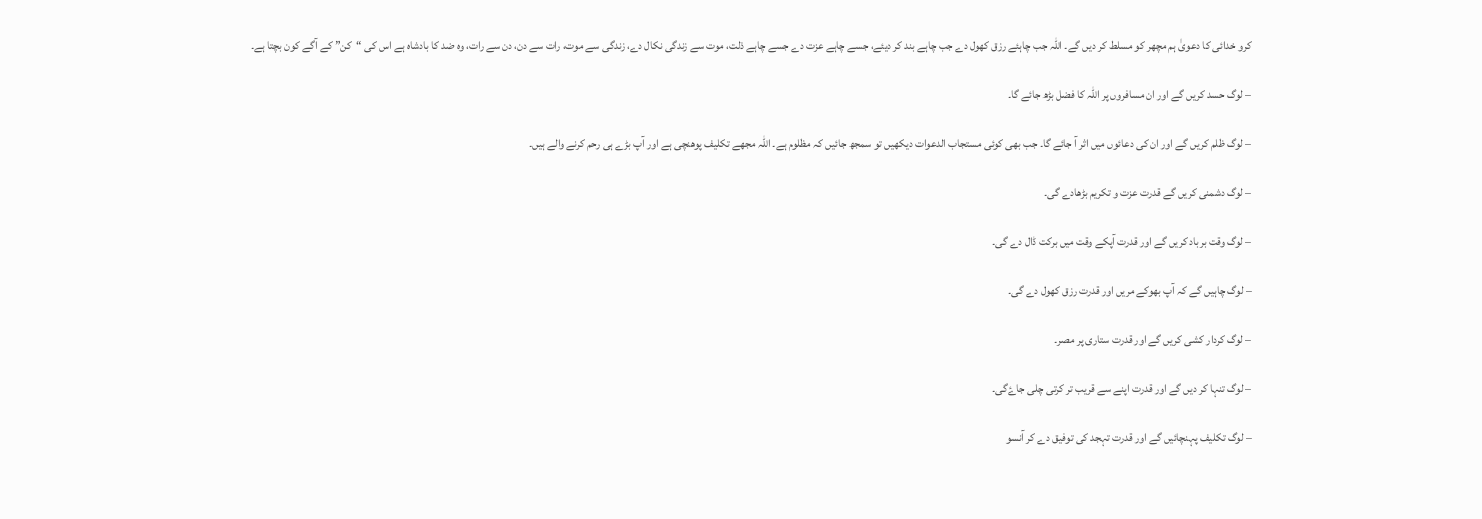کرو خدائی کا دعویٰ ہم مچھر کو مسلط کر دیں گے۔ اللہ جب چاہئے رزق کھول دے جب چاہے بند کر دیئے، جسے چاہے عزت دے جسے چاہے ذلت، موت سے زندگی نکال دے، زندگی سے موت، رات سے دن، دن سے رات، وہ ضد کا بادشاہ ہے اس کی “کن” کے آگے کون بچتا ہے۔

– لوگ حسد کریں گے اور ان مسافروں پر اللہ کا فضل بڑھ جائے گا۔

– لوگ ظلم کریں گے اور ان کی دعائوں میں اثر آ جائے گا۔ جب بھی کوئی مستجاب الدعوات دیکھیں تو سمجھ جائیں کہ مظلوم ہے۔ اللہ مجھے تکلیف پوھنچی ہے اور آپ بڑے ہی رحم کرنے والے ہیں۔

– لوگ دشمنی کریں گے قدرت عزت و تکریم بڑھادے گی۔

– لوگ وقت برباد کریں گے اور قدرت آپکے وقت میں برکت ڈال دے گی۔

– لوگ چاہیں گے کہ آپ بھوکے مریں اور قدرت رزق کھول دے گی۔

– لوگ کردار کشی کریں گے اور قدرت ستاری پر مصر۔

– لوگ تنہا کر دیں گے اور قدرت اپنے سے قریب تر کرتی چلی جاۓگی۔

– لوگ تکلیف پہنچائیں گے اور قدرت تہجد کی توفیق دے کر آنسو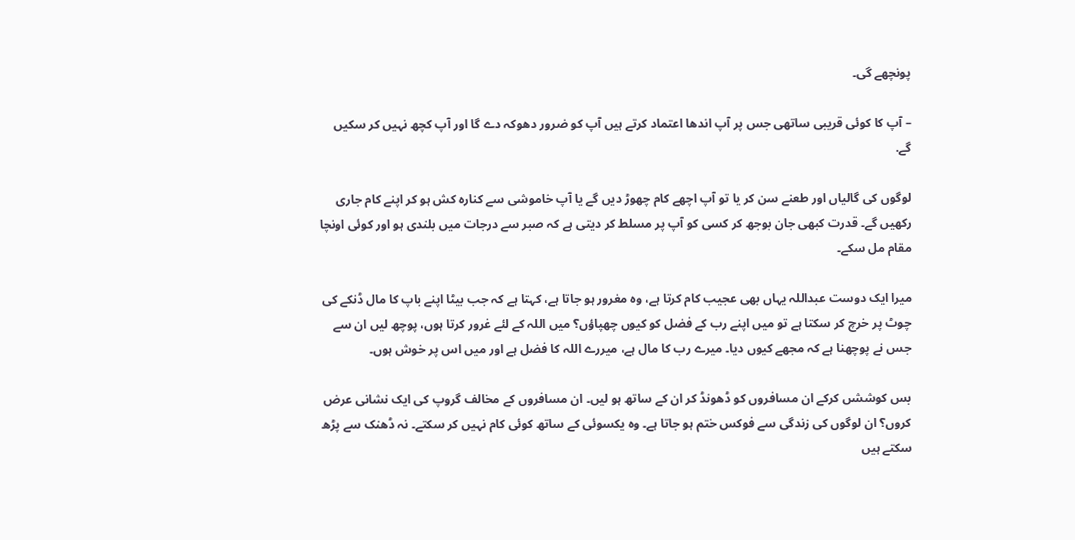پونچھے گی۔

– آپ کا کوئی قریبی ساتھی جس پر آپ اندھا اعتماد کرتے ہیں آپ کو ضرور دھوکہ دے گا اور آپ کچھ نہیں کر سکیں گے.

لوگوں کی گالیاں اور طعنے سن کر یا تو آپ اچھے کام چھوڑ دیں گے یا آپ خاموشی سے کنارہ کش ہو کر اپنے کام جاری رکھیں گے۔ قدرت کبھی جان بوجھ کر کسی کو آپ پر مسلط کر دیتی ہے کہ صبر سے درجات میں بلندی ہو اور کوئی اونچا مقام مل سکے۔

میرا ایک دوست عبداللہ یہاں بھی عجیب کام کرتا ہے، وہ مغرور ہو جاتا ہے، کہتا ہے کہ جب بیٹا اپنے باپ کا مال ڈنکے کی چوٹ پر خرچ کر سکتا ہے تو میں اپنے رب کے فضل کو کیوں چھپاؤں؟ میں اللہ کے لئے غرور کرتا ہوں، پوچھ لیں ان سے جس نے پوچھنا ہے کہ مجھے کیوں دیا۔ میرے رب کا مال ہے، میررے اللہ کا فضل ہے اور میں اس پر خوش ہوں۔

بس کوششں کرکے ان مسافروں کو ڈھونڈ کر ان کے ساتھ ہو لیں۔ ان مسافروں کے مخالف گروپ کی ایک نشانی عرض کروں؟ ان لوگوں کی زندگی سے فوکس ختم ہو جاتا ہے۔ وہ یکسوئی کے ساتھ کوئی کام نہیں کر سکتے۔ نہ ڈھنک سے پڑھ سکتے ہیں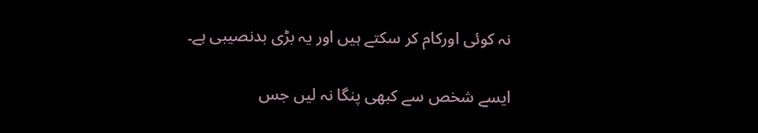نہ کوئی اورکام کر سکتے ہیں اور یہ بڑی بدنصیبی ہے۔

ایسے شخص سے کبھی پنگا نہ لیں جس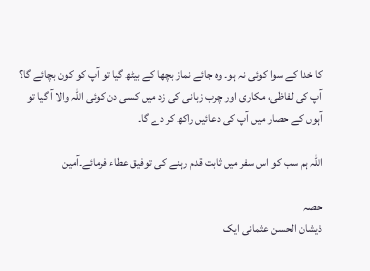کا خدا کے سوا کوئی نہ ہو۔ وہ جائے نماز بچھا کے بیٹھ گیا تو آپ کو کون بچائے گا؟ آپ کی لفاظی، مکاری اور چرب زبانی کی زد میں کسی دن کوئی اللہ والا آ گیا تو آہوں کے حصار میں آپ کی دعائیں راکھ کر دے گا۔

اللہ ہم سب کو اس سفر میں ثابت قدم رہنے کی توفیق عطاء فرمائے۔آمین

حصہ
ذیشان الحسن عثمانی ایک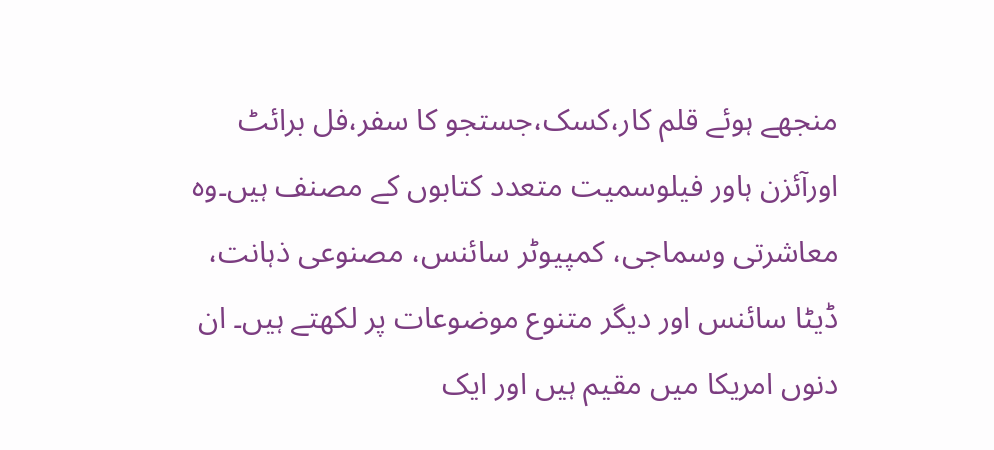منجھے ہوئے قلم کار،کسک،جستجو کا سفر،فل برائٹ اورآئزن ہاور فیلوسمیت متعدد کتابوں کے مصنف ہیں۔وہ معاشرتی وسماجی، کمپیوٹر سائنس، مصنوعی ذہانت، ڈیٹا سائنس اور دیگر متنوع موضوعات پر لکھتے ہیں۔ ان دنوں امریکا میں مقیم ہیں اور ایک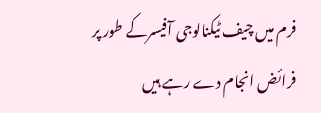فرم میں چیف ٹیکنالوجی آفیسرکے طور پر فرائض انجام دے رہے ہیں